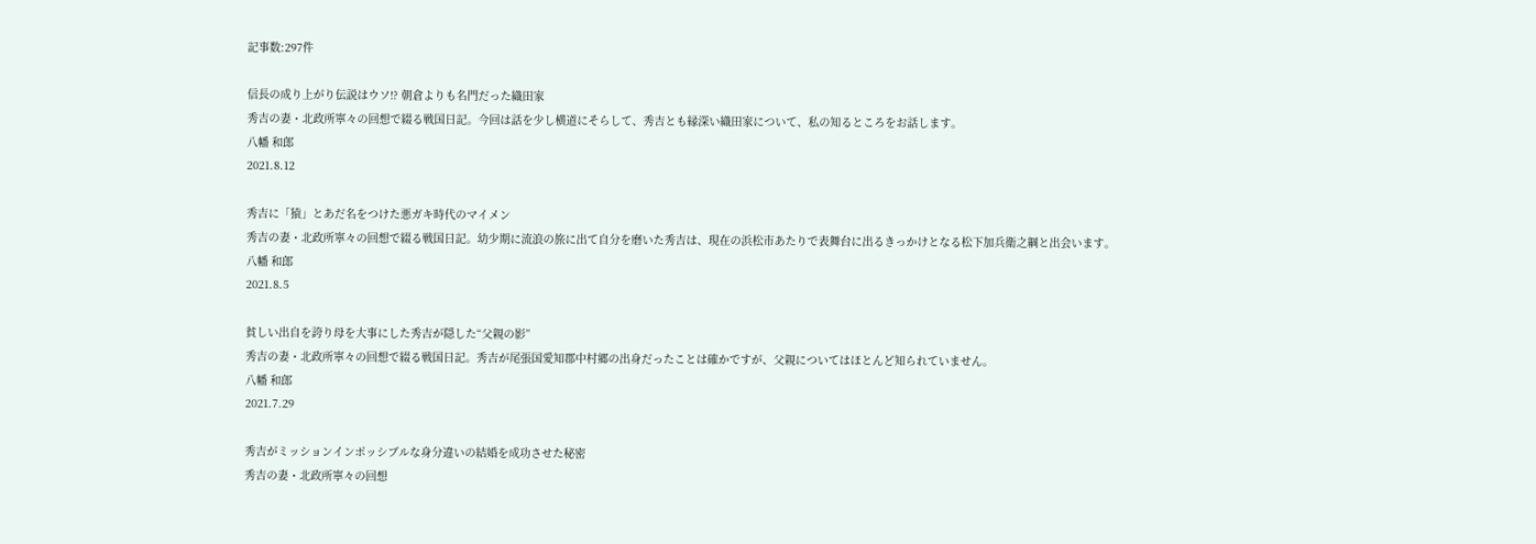記事数:297件

信長の成り上がり伝説はウソ!? 朝倉よりも名門だった織田家
秀吉の妻・北政所寧々の回想で綴る戦国日記。今回は話を少し横道にそらして、秀吉とも縁深い織田家について、私の知るところをお話します。
八幡 和郎
2021.8.12

秀吉に「猿」とあだ名をつけた悪ガキ時代のマイメン
秀吉の妻・北政所寧々の回想で綴る戦国日記。幼少期に流浪の旅に出て自分を磨いた秀吉は、現在の浜松市あたりで表舞台に出るきっかけとなる松下加兵衛之綱と出会います。
八幡 和郎
2021.8.5

貧しい出自を誇り母を大事にした秀吉が隠した“父親の影”
秀吉の妻・北政所寧々の回想で綴る戦国日記。秀吉が尾張国愛知郡中村郷の出身だったことは確かですが、父親についてはほとんど知られていません。
八幡 和郎
2021.7.29

秀吉がミッションインポッシブルな身分違いの結婚を成功させた秘密
秀吉の妻・北政所寧々の回想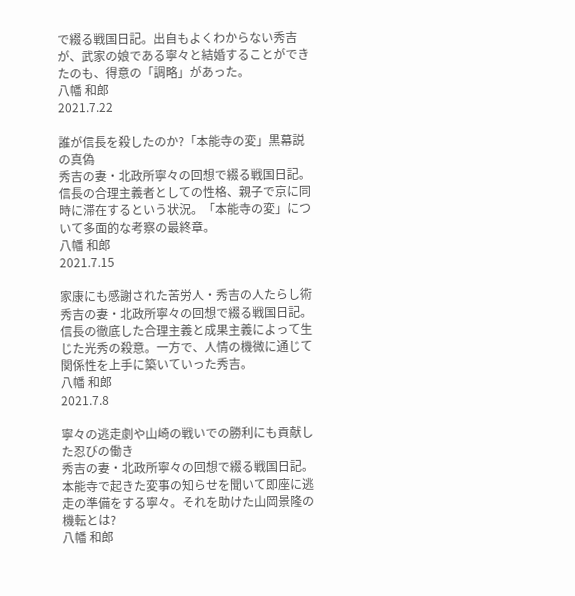で綴る戦国日記。出自もよくわからない秀吉が、武家の娘である寧々と結婚することができたのも、得意の「調略」があった。
八幡 和郎
2021.7.22

誰が信長を殺したのか?「本能寺の変」黒幕説の真偽
秀吉の妻・北政所寧々の回想で綴る戦国日記。信長の合理主義者としての性格、親子で京に同時に滞在するという状況。「本能寺の変」について多面的な考察の最終章。
八幡 和郎
2021.7.15

家康にも感謝された苦労人・秀吉の人たらし術
秀吉の妻・北政所寧々の回想で綴る戦国日記。信長の徹底した合理主義と成果主義によって生じた光秀の殺意。一方で、人情の機微に通じて関係性を上手に築いていった秀吉。
八幡 和郎
2021.7.8

寧々の逃走劇や山崎の戦いでの勝利にも貢献した忍びの働き
秀吉の妻・北政所寧々の回想で綴る戦国日記。本能寺で起きた変事の知らせを聞いて即座に逃走の準備をする寧々。それを助けた山岡景隆の機転とは?
八幡 和郎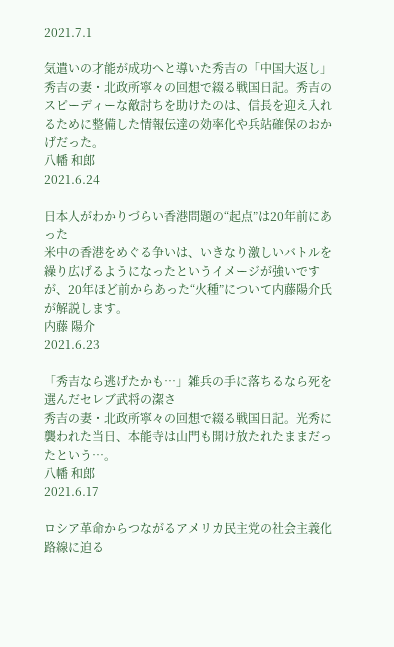2021.7.1

気遣いの才能が成功へと導いた秀吉の「中国大返し」
秀吉の妻・北政所寧々の回想で綴る戦国日記。秀吉のスピーディーな敵討ちを助けたのは、信長を迎え入れるために整備した情報伝達の効率化や兵站確保のおかげだった。
八幡 和郎
2021.6.24

日本人がわかりづらい香港問題の“起点”は20年前にあった
米中の香港をめぐる争いは、いきなり激しいバトルを繰り広げるようになったというイメージが強いですが、20年ほど前からあった“火種”について内藤陽介氏が解説します。
内藤 陽介
2021.6.23

「秀吉なら逃げたかも…」雑兵の手に落ちるなら死を選んだセレブ武将の潔さ
秀吉の妻・北政所寧々の回想で綴る戦国日記。光秀に襲われた当日、本能寺は山門も開け放たれたままだったという…。
八幡 和郎
2021.6.17

ロシア革命からつながるアメリカ民主党の社会主義化路線に迫る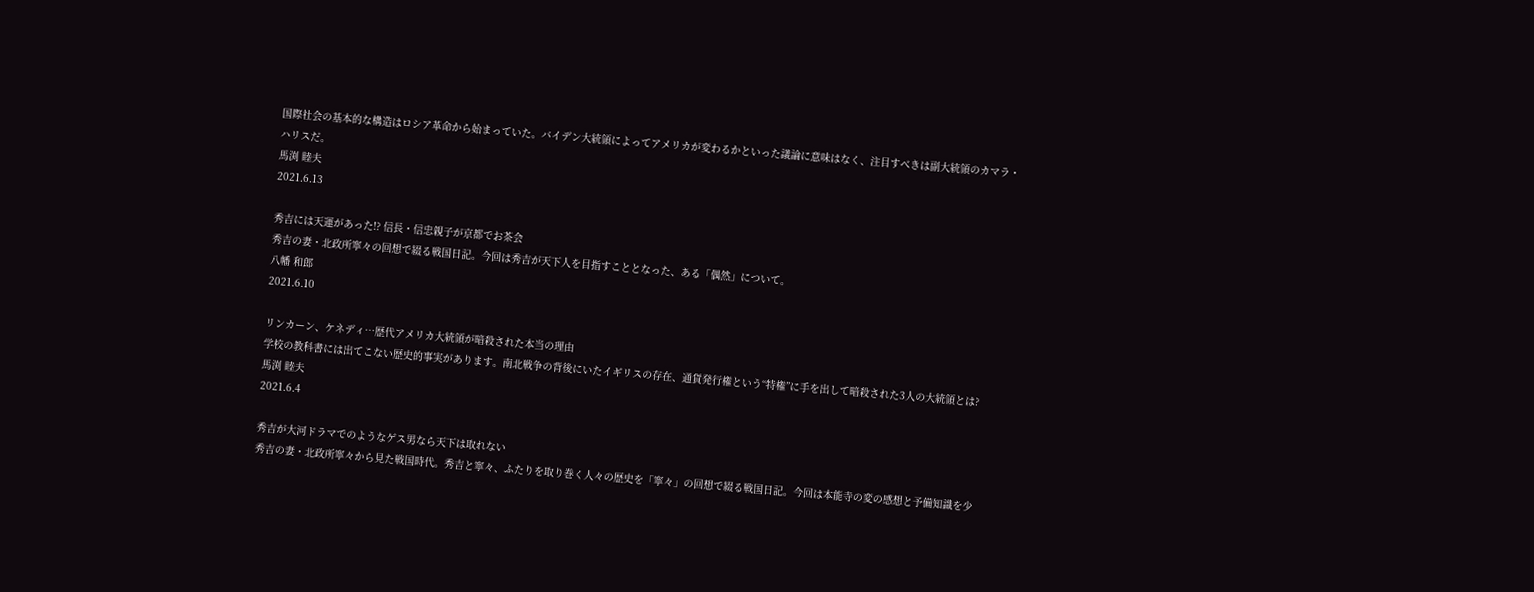国際社会の基本的な構造はロシア革命から始まっていた。バイデン大統領によってアメリカが変わるかといった議論に意味はなく、注目すべきは副大統領のカマラ・ハリスだ。
馬渕 睦夫
2021.6.13

秀吉には天運があった!? 信長・信忠親子が京都でお茶会
秀吉の妻・北政所寧々の回想で綴る戦国日記。今回は秀吉が天下人を目指すこととなった、ある「偶然」について。
八幡 和郎
2021.6.10

リンカーン、ケネディ…歴代アメリカ大統領が暗殺された本当の理由
学校の教科書には出てこない歴史的事実があります。南北戦争の背後にいたイギリスの存在、通貨発行権という“特権”に手を出して暗殺された3人の大統領とは?
馬渕 睦夫
2021.6.4

秀吉が大河ドラマでのようなゲス男なら天下は取れない
秀吉の妻・北政所寧々から見た戦国時代。秀吉と寧々、ふたりを取り巻く人々の歴史を「寧々」の回想で綴る戦国日記。今回は本能寺の変の感想と予備知識を少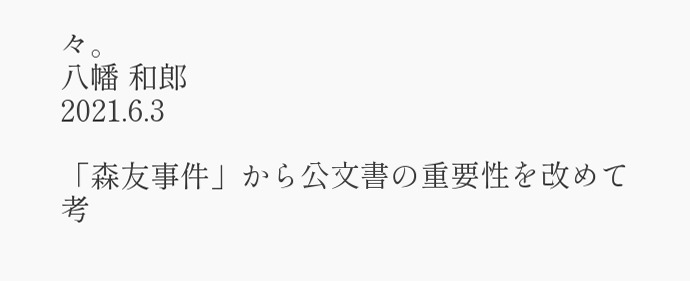々。
八幡 和郎
2021.6.3

「森友事件」から公文書の重要性を改めて考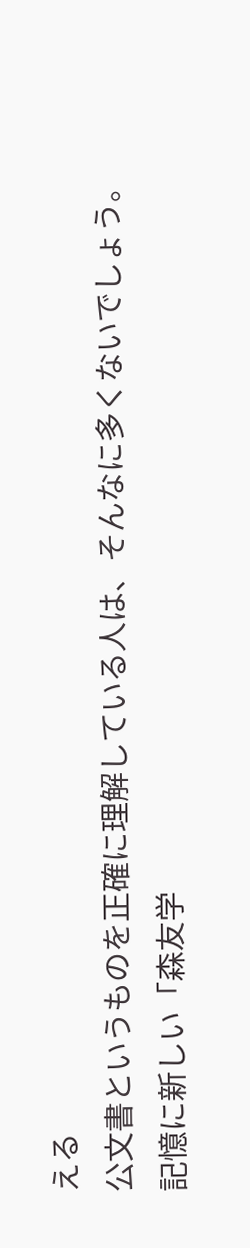える
公文書というものを正確に理解している人は、そんなに多くないでしょう。記憶に新しい「森友学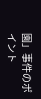園」事件のポイント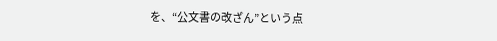を、“公文書の改ざん”という点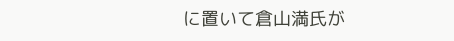に置いて倉山満氏が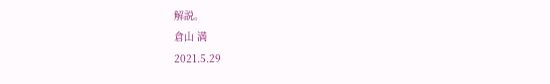解説。
倉山 満
2021.5.29